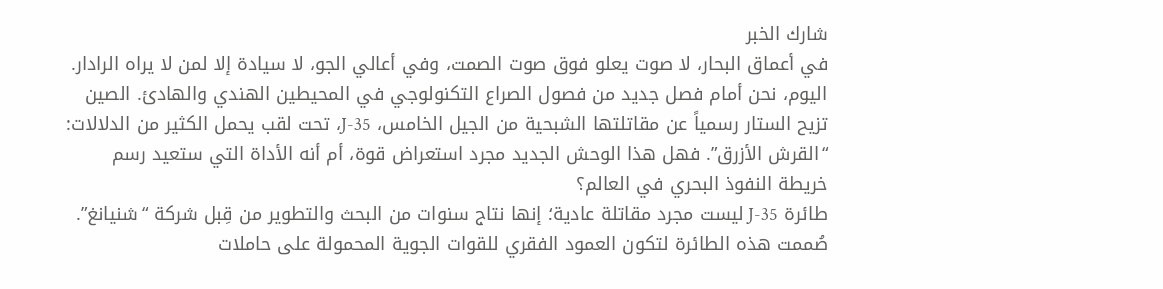شارك الخبر
في أعماق البحار، لا صوت يعلو فوق صوت الصمت، وفي أعالي الجو، لا سيادة إلا لمن لا يراه الرادار. اليوم، نحن أمام فصل جديد من فصول الصراع التكنولوجي في المحيطين الهندي والهادئ. الصين تزيح الستار رسمياً عن مقاتلتها الشبحية من الجيل الخامس، J-35، تحت لقب يحمل الكثير من الدلالات: “القرش الأزرق”. فهل هذا الوحش الجديد مجرد استعراض قوة، أم أنه الأداة التي ستعيد رسم خريطة النفوذ البحري في العالم؟
طائرة J-35 ليست مجرد مقاتلة عادية؛ إنها نتاج سنوات من البحث والتطوير من قِبل شركة “شنيانغ”. صُممت هذه الطائرة لتكون العمود الفقري للقوات الجوية المحمولة على حاملات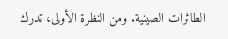الطائرات الصينية. ومن النظرة الأولى، تدرك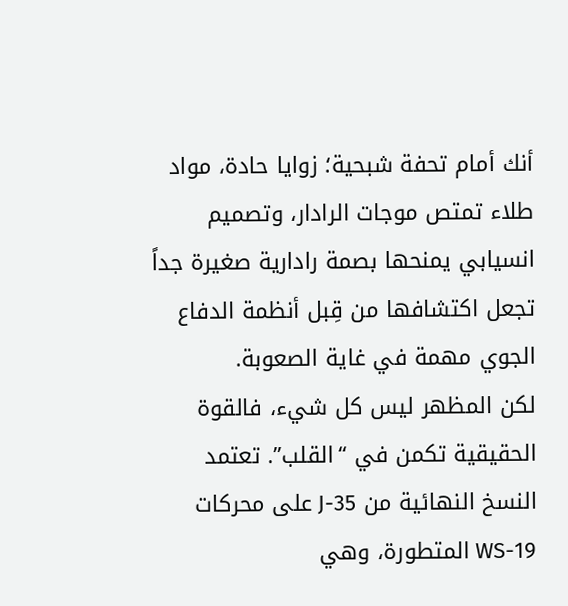أنك أمام تحفة شبحية؛ زوايا حادة، مواد طلاء تمتص موجات الرادار، وتصميم انسيابي يمنحها بصمة رادارية صغيرة جداً تجعل اكتشافها من قِبل أنظمة الدفاع الجوي مهمة في غاية الصعوبة.
لكن المظهر ليس كل شيء، فالقوة الحقيقية تكمن في “القلب”. تعتمد النسخ النهائية من J-35 على محركات WS-19 المتطورة، وهي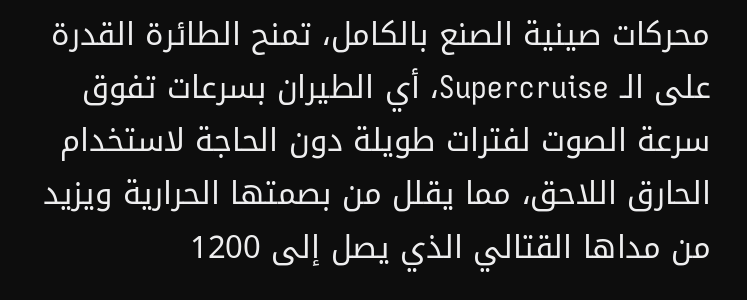محركات صينية الصنع بالكامل، تمنح الطائرة القدرة على الـ Supercruise، أي الطيران بسرعات تفوق سرعة الصوت لفترات طويلة دون الحاجة لاستخدام الحارق اللاحق، مما يقلل من بصمتها الحرارية ويزيد من مداها القتالي الذي يصل إلى 1200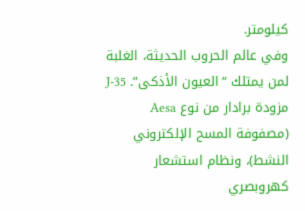كيلومتر.
وفي عالم الحروب الحديثة، الغلبة لمن يمتلك “العيون الأذكى”. J-35 مزودة برادار من نوع Aesa (مصفوفة المسح الإلكتروني النشط)، ونظام استشعار كهروبصري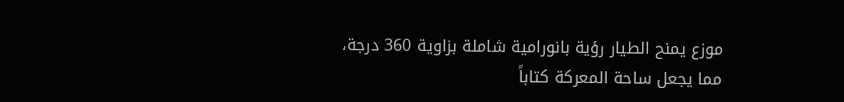موزع يمنح الطيار رؤية بانورامية شاملة بزاوية 360 درجة، مما يجعل ساحة المعركة كتاباً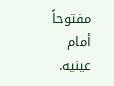مفتوحاً أمام عينيه.